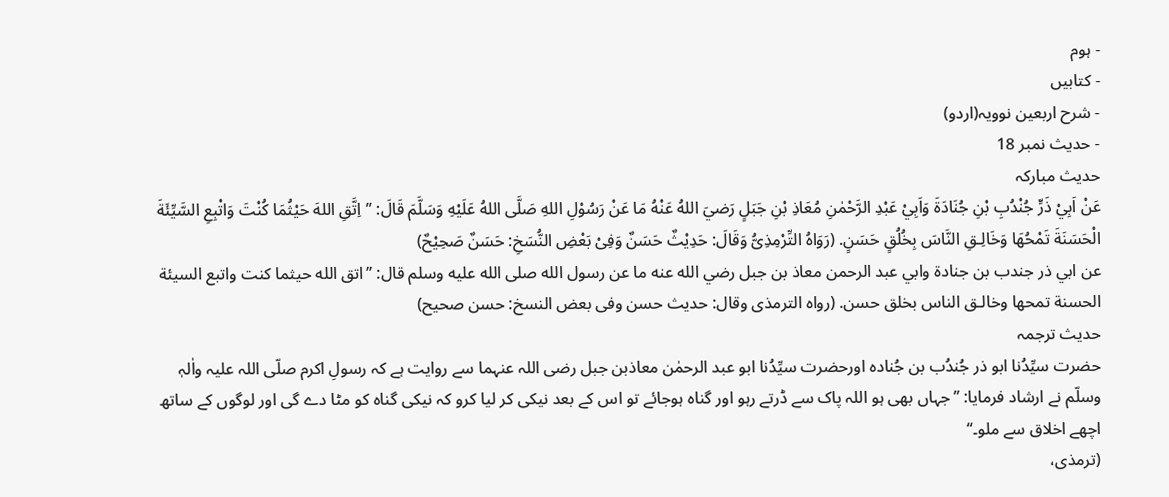- ہوم
- کتابیں
- شرح اربعین نوویہ(اردو)
- حدیث نمبر 18
حدیث مبارکہ
عَنْ اَبِيْ ذَرٍّ جُنْدُبِ بْنِ جُنَادَةَ وَاَبِيْ عَبْدِ الرَّحْمٰنِ مُعَاذِ بْنِ جَبَلٍ رَضيَ اللهُ عَنْهُ مَا عَنْ رَسُوْلِ اللهِ صَلَّی اللهُ عَلَيْهِ وَسَلَّمَ قَالَ: ’’اِتَّقِ اللهَ حَيْثُمَا كُنْتَ وَاتْبِعِ السَّيِّئَةَ الْحَسَنَةَ تَمْحُهَا وَخَالِـقِ النَّاسَ بِخُلُقٍ حَسَنٍ. (رَوَاہُ التِّرْمِذِیُّ وَقَالَ: حَدِیْثٌ حَسَنٌ وَفِیْ بَعْضِ النُّسَخِ: حَسَنٌ صَحِیْحٌ)
عن ابي ذر جندب بن جنادة وابي عبد الرحمن معاذ بن جبل رضي الله عنه ما عن رسول الله صلی الله عليه وسلم قال: ’’اتق الله حيثما كنت واتبع السيئة الحسنة تمحها وخالـق الناس بخلق حسن. (رواہ الترمذی وقال: حدیث حسن وفی بعض النسخ: حسن صحیح)
حدیث ترجمہ
حضرت سیِّدُنا ابو ذر جُندُب بن جُنادہ اورحضرت سیِّدُنا ابو عبد الرحمٰن معاذبن جبل رضی اللہ عنہما سے روایت ہے کہ رسولِ اکرم صلّی اللہ علیہ واٰلہٖ وسلّم نے ارشاد فرمایا: ’’جہاں بھی ہو اللہ پاک سے ڈرتے رہو اور گناہ ہوجائے تو اس کے بعد نیکی کر لیا کرو کہ نیکی گناہ کو مٹا دے گی اور لوگوں کے ساتھ اچھے اخلاق سے ملو۔‘‘
(ترمذی،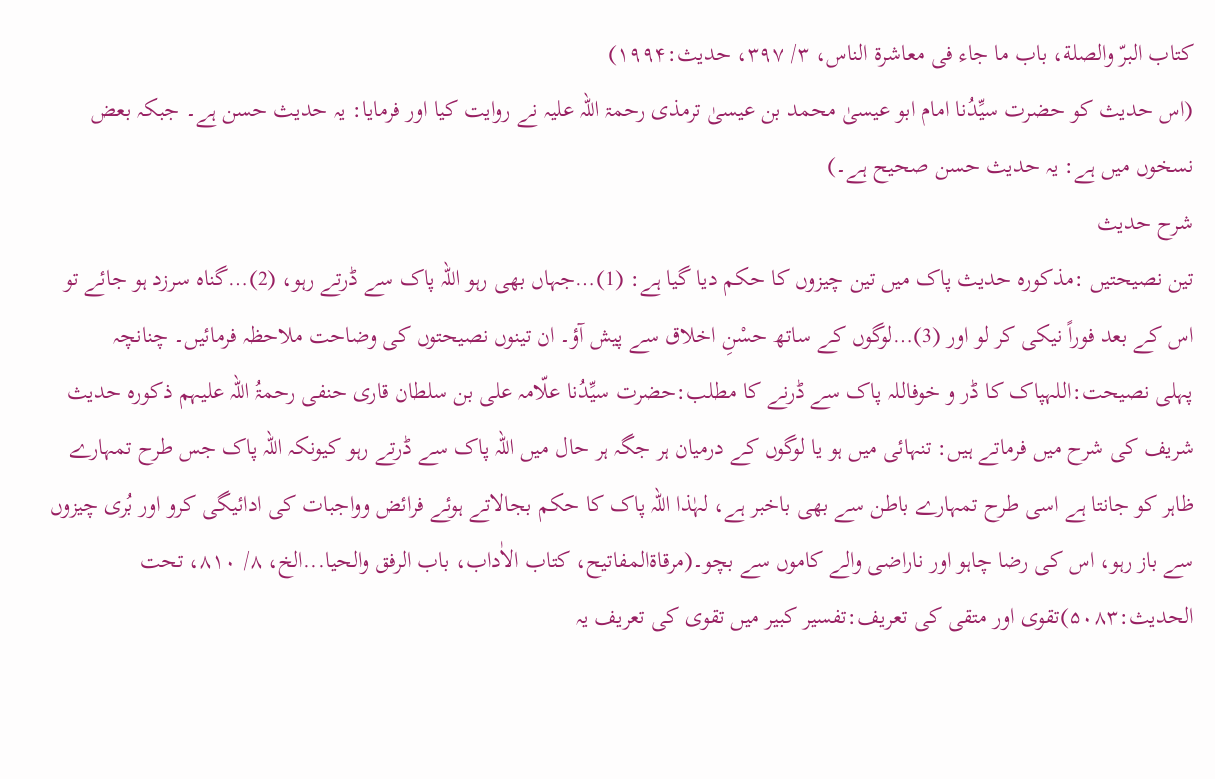كتاب البرّ والصلة، باب ما جاء فی معاشرة الناس، ۳/ ۳۹۷، حدیث:۱۹۹۴)
(اس حدیث کو حضرت سیِّدُنا امام ابو عیسیٰ محمد بن عیسیٰ ترمذی رحمۃ اللہ علیہ نے روایت کیا اور فرمایا: یہ حدیث حسن ہے۔ جبکہ بعض نسخوں میں ہے: یہ حدیث حسن صحیح ہے۔)
شرح حدیث
تین نصیحتیں :مذکورہ حدیث پاک میں تین چیزوں کا حکم دیا گیا ہے: (1)…جہاں بھی رہو اللہ پاک سے ڈرتے رہو، (2)…گناہ سرزد ہو جائے تو اس کے بعد فوراً نیکی کر لو اور (3)…لوگوں کے ساتھ حسْنِ اخلاق سے پیش آؤ۔ ان تینوں نصیحتوں کی وضاحت ملاحظہ فرمائیں۔ چنانچہ
پہلی نصیحت:اللہپاک کا ڈر و خوفاللہ پاک سے ڈرنے کا مطلب:حضرت سیِّدُنا علّامہ علی بن سلطان قاری حنفی رحمۃُ اللہ علیہم ذکورہ حدیث شریف کی شرح میں فرماتے ہیں: تنہائی میں ہو یا لوگوں کے درمیان ہر جگہ ہر حال میں اللہ پاک سے ڈرتے رہو کیونکہ اللہ پاک جس طرح تمہارے ظاہر کو جانتا ہے اسی طرح تمہارے باطن سے بھی باخبر ہے، لہٰذا اللہ پاک کا حکم بجالاتے ہوئے فرائض وواجبات کی ادائیگی کرو اور بُری چیزوں سے باز رہو، اس کی رضا چاہو اور ناراضی والے کاموں سے بچو۔(مرقاةالمفاتیح، کتاب الاٰداب، باب الرفق والحیا...الخ، ۸/ ۸۱۰، تحت الحدیث:۵۰۸۳)تقوی اور متقی کی تعریف:تفسیر کبیر میں تقوی کی تعریف یہ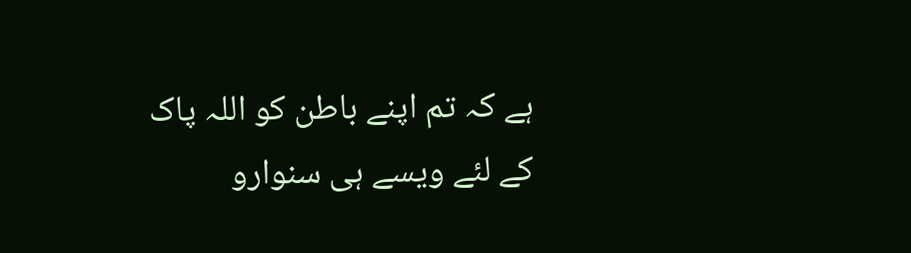ہے کہ تم اپنے باطن کو اللہ پاک کے لئے ویسے ہی سنوارو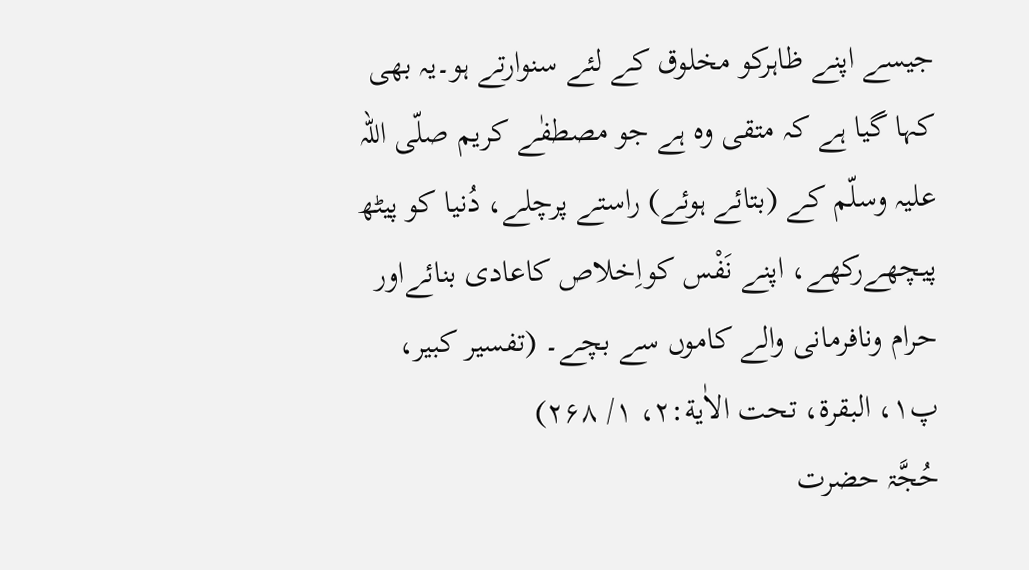جیسے اپنے ظاہرکو مخلوق کے لئے سنوارتے ہو۔یہ بھی کہا گیا ہے کہ متقی وہ ہے جو مصطفٰے کریم صلّی اللہ علیہ وسلّم کے (بتائے ہوئے) راستے پرچلے، دُنیا کو پیٹھ پیچھےرکھے، اپنے نَفْس کواِخلاص کاعادی بنائےاور حرام ونافرمانی والے کاموں سے بچے۔ (تفسیر کبیر، پ۱، البقرة، تحت الاٰیة:۲، ۱/ ۲۶۸)
حُجَّۃ حضرت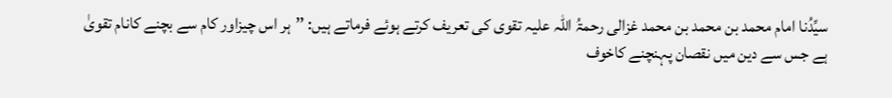سیِّدُنا امام محمد بن محمد بن محمد غزالی رحمۃُ اللہ علیہ تقوی کی تعریف کرتے ہوئے فرماتے ہیں: ’’ہر اس چیزاور کام سے بچنے کانام تقویٰ ہے جس سے دین میں نقصان پہنچنے کاخوف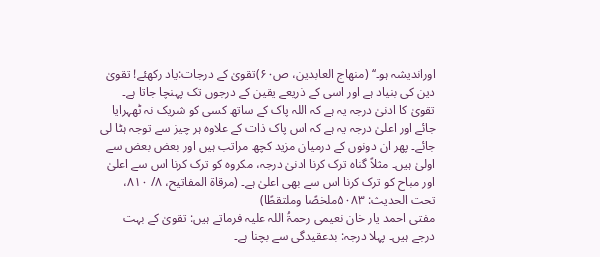اوراندیشہ ہو۔‘‘ (منھاج العابدین، ص۶۰)تقویٰ کے درجات:یاد رکھئے! تقویٰ دین کی بنیاد ہے اور اسی کے ذریعے یقین کے درجوں تک پہنچا جاتا ہے۔ تقویٰ کا ادنیٰ درجہ یہ ہے کہ اللہ پاک کے ساتھ کسی کو شریک نہ ٹھہرایا جائے اور اعلیٰ درجہ یہ ہے کہ اس پاک ذات کے علاوہ ہر چیز سے توجہ ہٹا لی جائے۔ پھر ان دونوں کے درمیان مزید کچھ مراتب ہیں اور بعض بعض سے اولیٰ ہیں۔ مثلاً گناہ ترک کرنا ادنیٰ درجہ، مکروہ کو ترک کرنا اس سے اعلیٰ اور مباح کو ترک کرنا اس سے بھی اعلیٰ ہے۔ (مرقاة المفاتیح، ۸/ ۸۱۰، تحت الحدیث: ۵۰۸۳ملخصًا وملتقطًا)
مفتی احمد یار خان نعیمی رحمۃُ اللہ علیہ فرماتے ہیں: تقویٰ کے بہت درجے ہیں۔ پہلا درجہ: بدعقیدگی سے بچنا ہے۔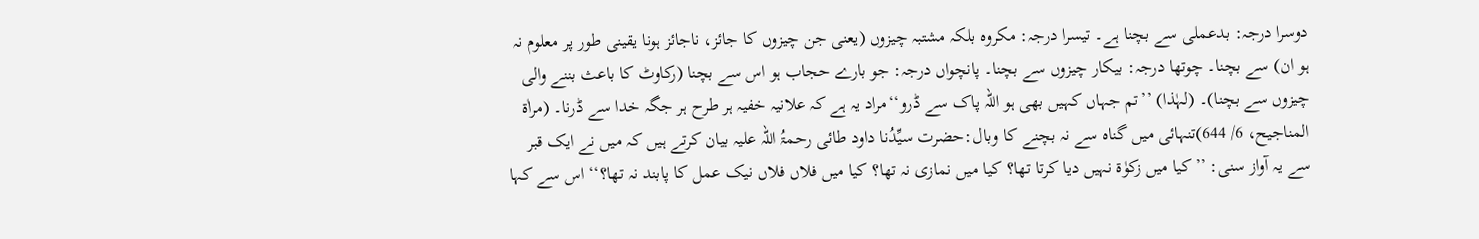دوسرا درجہ: بدعملی سے بچنا ہے۔ تیسرا درجہ: مکروہ بلکہ مشتبہ چیزوں (یعنی جن چیزوں کا جائز، ناجائز ہونا یقینی طور پر معلوم نہ ہو ان) سے بچنا۔ چوتھا درجہ: بیکار چیزوں سے بچنا۔ پانچواں درجہ: جو بارے حجاب ہو اس سے بچنا (رکاوٹ کا باعث بننے والی چیزوں سے بچنا)۔ (لہٰذا) ’’تم جہاں کہیں بھی ہو اللہ پاک سے ڈرو‘‘مراد یہ ہے کہ علانیہ خفیہ ہر طرح ہر جگہ خدا سے ڈرنا۔ (مراٰۃ المناجیح، 6/ 644)تنہائی میں گناہ سے نہ بچنے کا وبال:حضرت سیِّدُنا داود طائی رحمۃُ اللہ علیہ بیان کرتے ہیں کہ میں نے ایک قبر سے یہ آواز سنی: ’’کیا میں زکوٰۃ نہیں دیا کرتا تھا؟ کیا میں نمازی نہ تھا؟ کیا میں فلاں فلاں نیک عمل کا پابند نہ تھا؟‘‘ اس سے کہا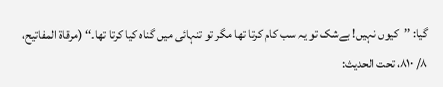گیا: ’’کیوں نہیں! بےشک تو یہ سب کام کرتا تھا مگر تو تنہائی میں گناہ کیا کرتا تھا۔‘‘ (مرقاة المفاتیح، ۸/ ۸۱۰، تحت الحدیث: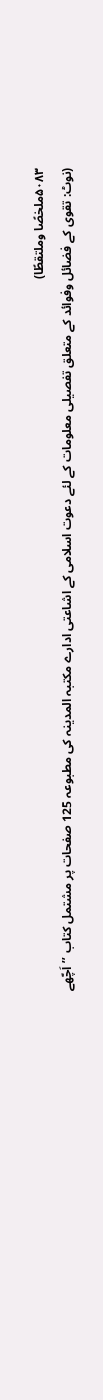۵۰۸۳ملخصًا وملتقطًا)
(نوٹ: تقوی کے فضائل وفوائد کے متعلق تفصیلی معلومات کے لئے دعوت اسلامی کے اشاعتی ادارے مکتبہ المدینہ کی مطبوعہ 125 صفحات پر مشتمل کتاب ’’اَچّھے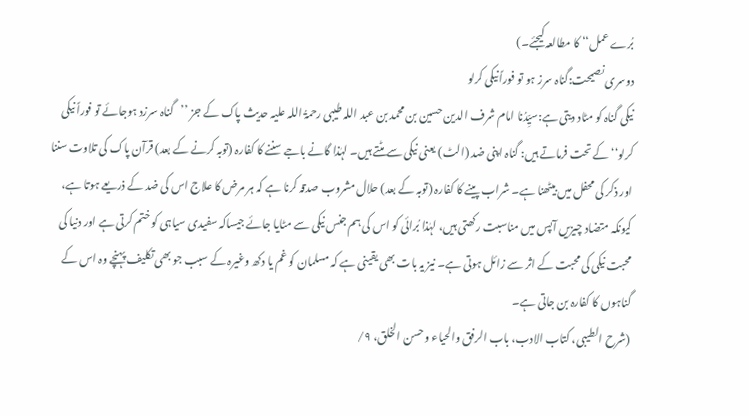بُرے عمل‘‘ کا مطالعہ کیجئے۔)
دوسری نصیحت:گناہ سرز ہو تو فوراً نیکی کرلو
نیکی گناہ کو مٹاد دیتی ہے:سیِّدُنا امام شرف الدین حسین بن محمد بن عبد اللہ طیبی رحمۃُ اللہ علیہ حدیث پاک کے جز ’’گناہ سرزد ہوجائے تو فوراً نیکی کرلو‘‘کے تحت فرماتے ہیں: گناہ اپنی ضد (الٹ) یعنی نیکی سے مٹتے ہیں۔ لہٰذا گانے باجے سننے کا کفارہ (توبہ کرنے کے بعد) قرآن پاک کی تلاوت سننا اور ذکر کی محفل میں بیٹھنا ہے۔ شراب پینے کا کفارہ (توبہ کے بعد) حلال مشروب صدقہ کرنا ہے کہ ہر مرض کا علاج اس کی ضد کے ذریعے ہوتا ہے، کیونکہ متضاد چیزیں آپس میں مناسبت رکھتی ہیں، لہٰذا بُرائی کو اس کی ہم جنس نیکی سے مٹایا جائے جیساکہ سفیدی سیاہی کو ختم کرتی ہے اور دنیا کی محبت نیکی کی محبت کے اثر سے زائل ہوتی ہے۔ نیز یہ بات بھی یقینی ہے کہ مسلمان کو غم یا دکھ وغیرہ کے سبب جو بھی تکلیف پہنچے وہ اس کے گناہوں کا کفارہ بن جاتی ہے۔
(شرح الطیبی، کتاب الادب، باب الرفق والحیاء وحسن الخلق، ۹/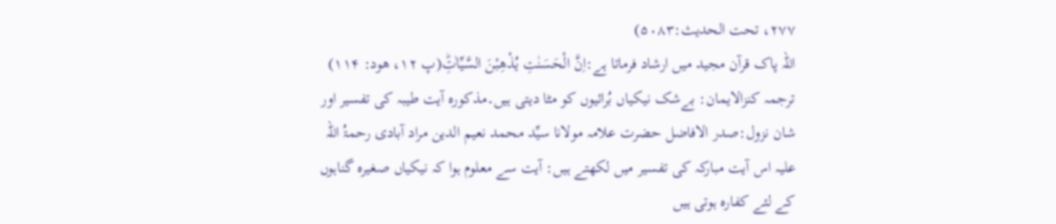۲۷۷، تحت الحدیث:۵۰۸۳)
اللہ پاک قرآن مجید میں ارشاد فرماتا ہے:اِنَّ الْحَسَنٰتِ یُذْهِبْنَ السَّیِّاٰتِؕ(پ ۱۲، ھود: ۱۱۴)
ترجمہ کنزالایمان: بےشک نیکیاں بُرائیوں کو مٹا دیتی ہیں۔مذکورہ آیت طیبہ کی تفسیر اور شان نزول:صدر الافاضل حضرت علامہ مولانا سیِّد محمد نعیم الدین مراد آبادی رحمۃُ اللہ علیہ اس آیت مبارکہ کی تفسیر میں لکھتے ہیں: آیت سے معلوم ہوا کہ نیکیاں صغیرہ گناہوں کے لئے کفارہ ہوتی ہیں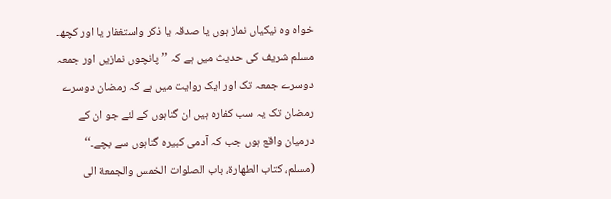خواہ وہ نیکیاں نماز ہوں یا صدقہ یا ذکر واستغفار یا اور کچھ۔ مسلم شریف کی حدیث میں ہے کہ ’’پانچوں نمازیں اور جمعہ دوسرے جمعہ تک اور ایک روایت میں ہے کہ رمضان دوسرے رمضان تک یہ سب کفارہ ہیں ان گناہوں کے لئے جو ان کے درمیان واقع ہوں جب کہ آدمی کبیرہ گناہوں سے بچے۔‘‘ (مسلم، کتاب الطھارة، باب الصلوات الخمس والجمعة الی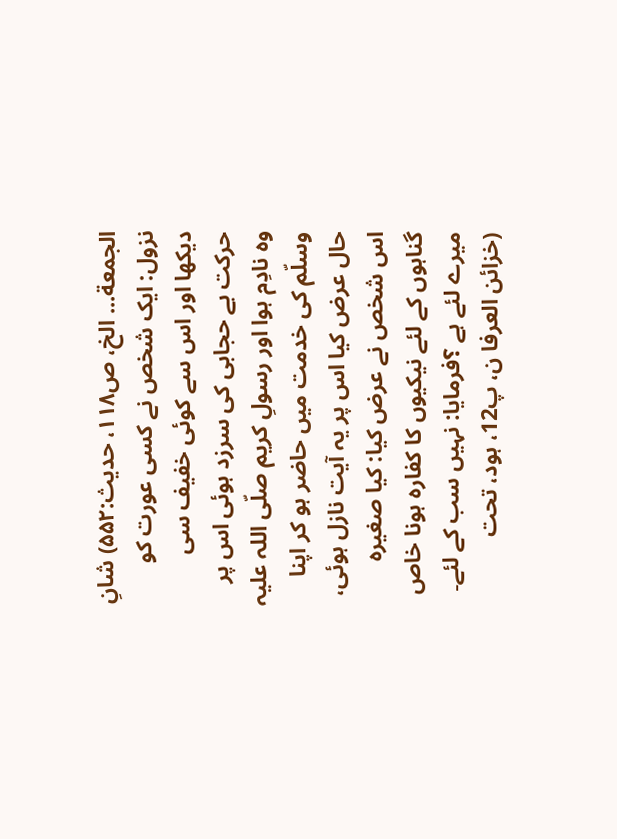الجمعة... الخ، ص۱۱۸، حدیث:۵۵۲) شانِ نزول: ایک شخص نے کسی عورت کو دیکھا اور اس سے کوئی خفیف سی حرکت بے حجابی کی سرزد ہوئی اس پر وہ نادِم ہوا اور رسولِ کریم صلّی اللہ علیہ وسلّم کی خدمت میں حاضر ہو کر اپنا حال عرض کیا اس پر یہ آیت نازل ہوئی، اس شخص نے عرض کیا: کیا صغیرہ گناہوں کے لئے نیکیوں کا کفارہ ہونا خاص میرے لئے ہے ؟فرمایا: نہیں سب کے لئے۔ (خزائن العرفا ن، پ12، ہود، تحت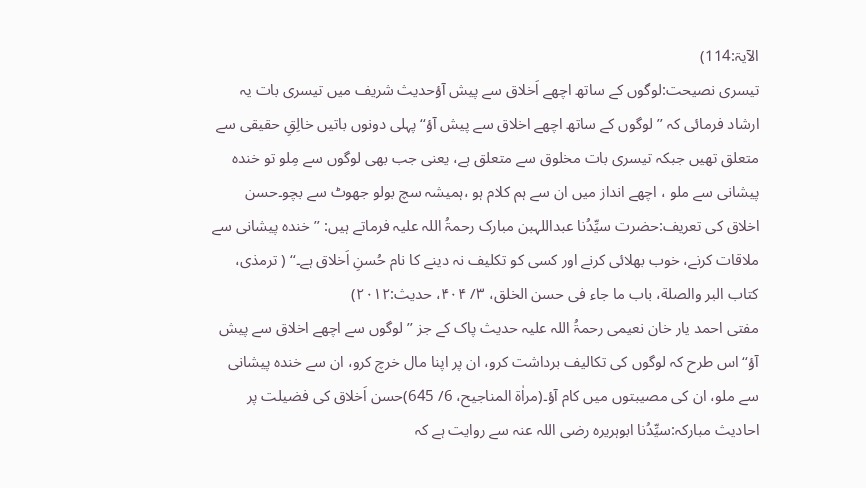الآیۃ:114)
تیسری نصیحت:لوگوں کے ساتھ اچھے اَخلاق سے پیش آؤحدیث شریف میں تیسری بات یہ ارشاد فرمائی کہ ’’لوگوں کے ساتھ اچھے اخلاق سے پیش آؤ‘‘ پہلی دونوں باتیں خالِقِ حقیقی سے متعلق تھیں جبکہ تیسری بات مخلوق سے متعلق ہے، یعنی جب بھی لوگوں سے مِلو تو خندہ پیشانی سے ملو ، اچھے انداز میں ان سے ہم کلام ہو ،ہمیشہ سچ بولو جھوٹ سے بچو۔حسن اخلاق کی تعریف:حضرت سیِّدُنا عبداللہبن مبارک رحمۃُ اللہ علیہ فرماتے ہیں: ’’خندہ پیشانی سے ملاقات کرنے، خوب بھلائی کرنے اور کسی کو تکلیف نہ دینے کا نام حُسنِ اَخلاق ہے۔‘‘ ( ترمذی، کتاب البر والصلة، باب ما جاء فی حسن الخلق، ۳/ ۴۰۴، حدیث:۲۰۱۲)
مفتی احمد یار خان نعیمی رحمۃُ اللہ علیہ حدیث پاک کے جز ’’لوگوں سے اچھے اخلاق سے پیش آؤ‘‘ اس طرح کہ لوگوں کی تکالیف برداشت کرو، ان پر اپنا مال خرچ کرو، ان سے خندہ پیشانی سے ملو، ان کی مصیبتوں میں کام آؤ۔(مراٰۃ المناجیح، 6/ 645)حسن اَخلاق کی فضیلت پر احادیث مبارکہ:سیِّدُنا ابوہریرہ رضی اللہ عنہ سے روایت ہے کہ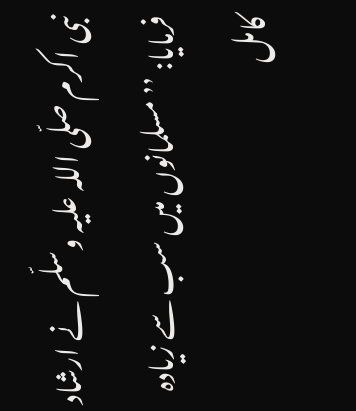نبی اکرم صلّی اللہ علیہ وسلّم نے ارشاد فرمایا: ’’مسلمانوں میں سب سے زیادہ کامل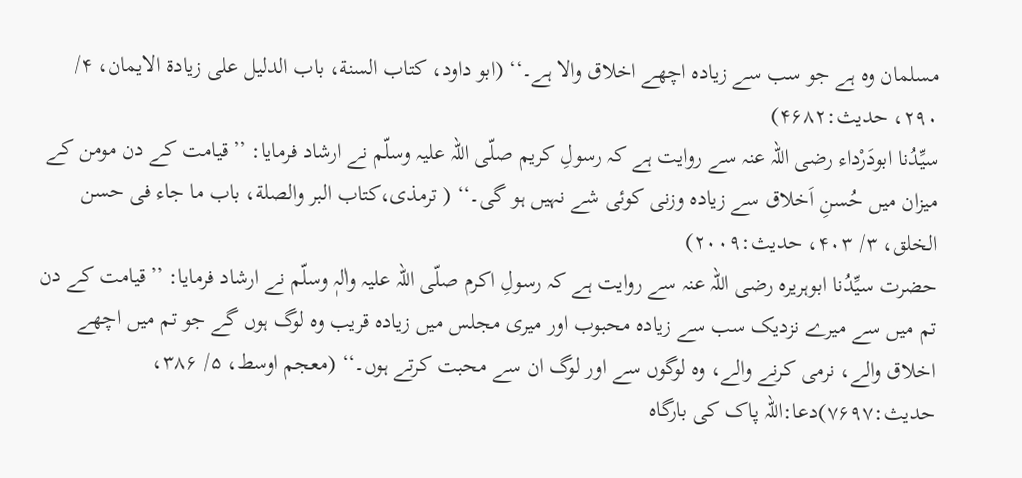مسلمان وہ ہے جو سب سے زیادہ اچھے اخلاق والا ہے۔‘‘ (ابو داود، کتاب السنة، باب الدلیل علی زیادة الایمان، ۴/ ۲۹۰، حدیث:۴۶۸۲)
سیِّدُنا ابودَرْداء رضی اللہ عنہ سے روایت ہے کہ رسولِ کریم صلّی اللہ علیہ وسلّم نے ارشاد فرمایا: ’’قیامت کے دن مومن کے میزان میں حُسنِ اَخلاق سے زیادہ وزنی کوئی شے نہیں ہو گی۔‘‘ ( ترمذی،کتاب البر والصلة، باب ما جاء فی حسن الخلق، ۳/ ۴۰۳، حدیث:۲۰۰۹)
حضرت سیِّدُنا ابوہریرہ رضی اللہ عنہ سے روایت ہے کہ رسولِ اکرم صلّی اللہ علیہ واٰلہٖ وسلّم نے ارشاد فرمایا: ’’قیامت کے دن تم میں سے میرے نزدیک سب سے زیادہ محبوب اور میری مجلس میں زیادہ قریب وہ لوگ ہوں گے جو تم میں اچھے اخلاق والے، نرمی کرنے والے، وہ لوگوں سے اور لوگ ان سے محبت کرتے ہوں۔‘‘ (معجم اوسط، ۵/ ۳۸۶، حدیث:۷۶۹۷)دعا:اللہ پاک کی بارگاہ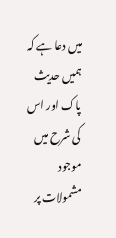میں دعا ہے کہ ہمیں حدیث پاک اور اس کی شرح میں موجود مشمولات پر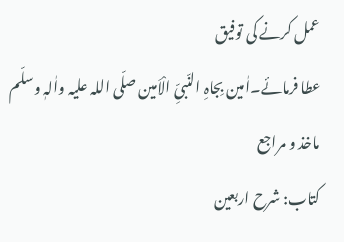عمل کرنے کی توفیق
عطا فرمائے۔اٰمین بِجاہِ النّبیِّ الْاَمین صلّی اللہ علیہ واٰلہٖ وسلّم
ماخذ و مراجع
کتاب: شرح اربعین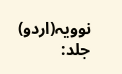نوویہ(اردو) جلد: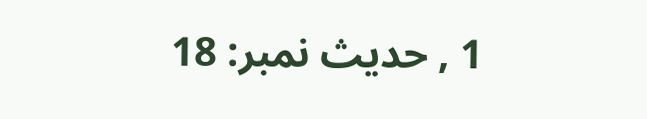1 , حدیث نمبر: 18